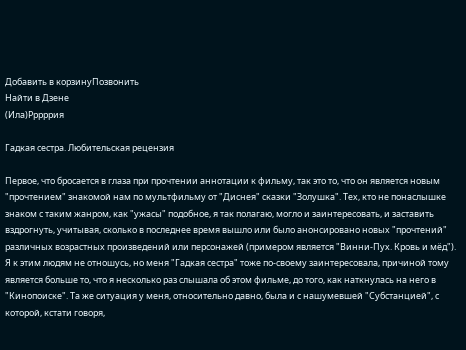Добавить в корзинуПозвонить
Найти в Дзене
(Ила)Рррррия

Гадкая сестра. Любительская рецензия

Первое, что бросается в глаза при прочтении аннотации к фильму, так это то, что он является новым "прочтением" знакомой нам по мультфильму от "Диснея" сказки "Золушка". Тех, кто не понаслышке знаком с таким жанром, как "ужасы" подобное, я так полагаю, могло и заинтересовать, и заставить вздрогнуть, учитывая, сколько в последнее время вышло или было анонсировано новых "прочтений" различных возрастных произведений или персонажей (примером является "Винни-Пух. Кровь и мёд"). Я к этим людям не отношусь, но меня "Гадкая сестра" тоже по-своему заинтересовала, причиной тому является больше то, что я несколько раз слышала об этом фильме, до того, как наткнулась на него в "Кинопоиске". Та же ситуация у меня, относительно давно, была и с нашумевшей "Субстанцией", с которой, кстати говоря,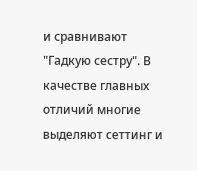и сравнивают "Гадкую сестру". В качестве главных отличий многие выделяют сеттинг и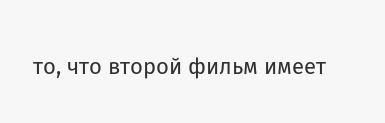то, что второй фильм имеет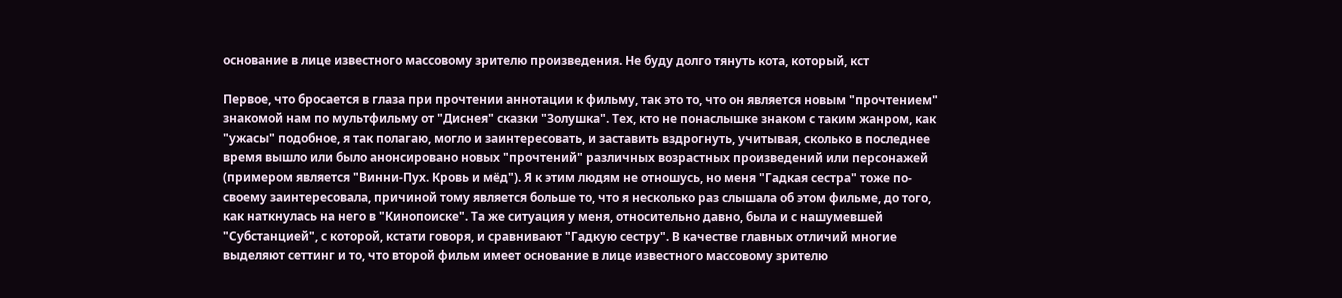основание в лице известного массовому зрителю произведения. Не буду долго тянуть кота, который, кст

Первое, что бросается в глаза при прочтении аннотации к фильму, так это то, что он является новым "прочтением" знакомой нам по мультфильму от "Диснея" сказки "Золушка". Тех, кто не понаслышке знаком с таким жанром, как "ужасы" подобное, я так полагаю, могло и заинтересовать, и заставить вздрогнуть, учитывая, сколько в последнее время вышло или было анонсировано новых "прочтений" различных возрастных произведений или персонажей (примером является "Винни-Пух. Кровь и мёд"). Я к этим людям не отношусь, но меня "Гадкая сестра" тоже по-своему заинтересовала, причиной тому является больше то, что я несколько раз слышала об этом фильме, до того, как наткнулась на него в "Кинопоиске". Та же ситуация у меня, относительно давно, была и с нашумевшей "Субстанцией", с которой, кстати говоря, и сравнивают "Гадкую сестру". В качестве главных отличий многие выделяют сеттинг и то, что второй фильм имеет основание в лице известного массовому зрителю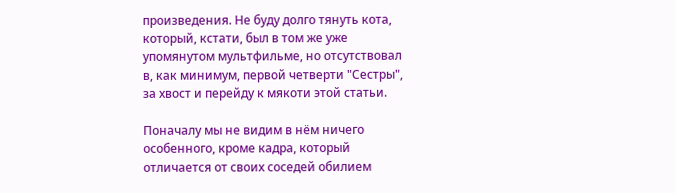произведения. Не буду долго тянуть кота, который, кстати, был в том же уже упомянутом мультфильме, но отсутствовал в, как минимум, первой четверти "Сестры", за хвост и перейду к мякоти этой статьи.

Поначалу мы не видим в нём ничего особенного, кроме кадра, который отличается от своих соседей обилием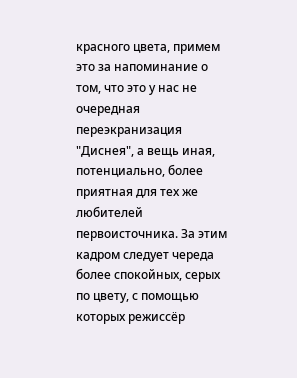красного цвета, примем это за напоминание о том, что это у нас не очередная переэкранизация "Диснея", а вещь иная, потенциально, более приятная для тех же любителей первоисточника. За этим кадром следует череда более спокойных, серых по цвету, с помощью которых режиссёр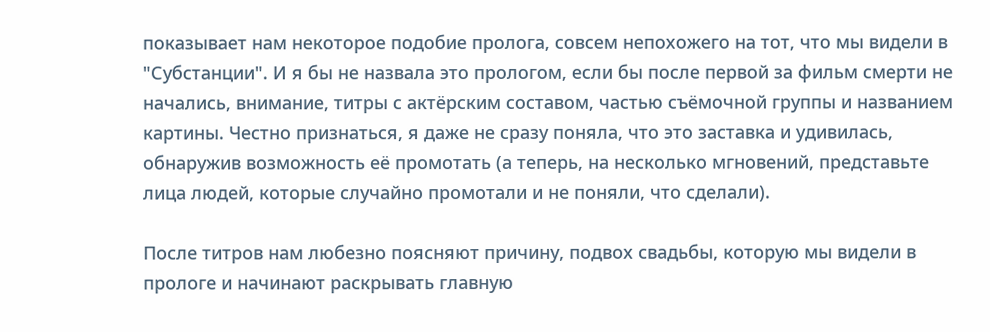показывает нам некоторое подобие пролога, совсем непохожего на тот, что мы видели в "Субстанции". И я бы не назвала это прологом, если бы после первой за фильм смерти не начались, внимание, титры с актёрским составом, частью съёмочной группы и названием картины. Честно признаться, я даже не сразу поняла, что это заставка и удивилась, обнаружив возможность её промотать (а теперь, на несколько мгновений, представьте лица людей, которые случайно промотали и не поняли, что сделали).

После титров нам любезно поясняют причину, подвох свадьбы, которую мы видели в прологе и начинают раскрывать главную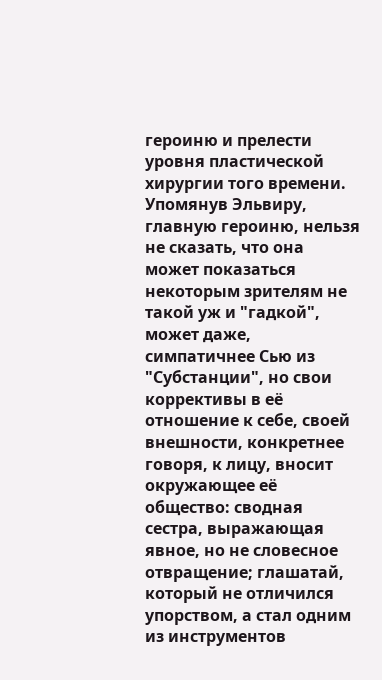героиню и прелести уровня пластической хирургии того времени. Упомянув Эльвиру, главную героиню, нельзя не сказать, что она может показаться некоторым зрителям не такой уж и "гадкой", может даже, симпатичнее Сью из "Субстанции", но свои коррективы в её отношение к себе, своей внешности, конкретнее говоря, к лицу, вносит окружающее её общество: сводная сестра, выражающая явное, но не словесное отвращение; глашатай, который не отличился упорством, а стал одним из инструментов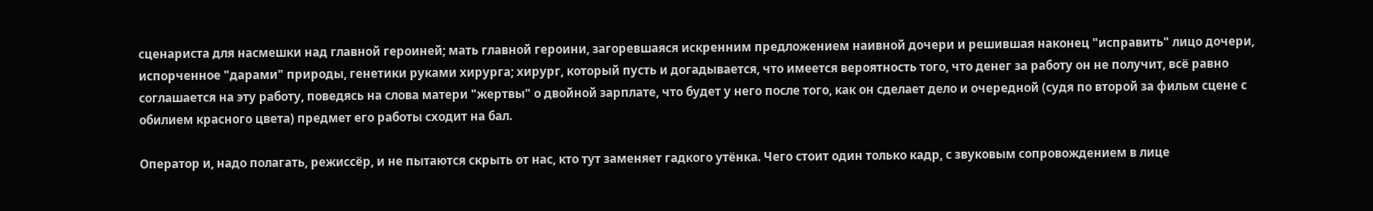сценариста для насмешки над главной героиней; мать главной героини, загоревшаяся искренним предложением наивной дочери и решившая наконец "исправить" лицо дочери, испорченное "дарами" природы, генетики руками хирурга; хирург, который пусть и догадывается, что имеется вероятность того, что денег за работу он не получит, всё равно соглашается на эту работу, поведясь на слова матери "жертвы" о двойной зарплате, что будет у него после того, как он сделает дело и очередной (судя по второй за фильм сцене с обилием красного цвета) предмет его работы сходит на бал.

Оператор и, надо полагать, режиссёр, и не пытаются скрыть от нас, кто тут заменяет гадкого утёнка. Чего стоит один только кадр, с звуковым сопровождением в лице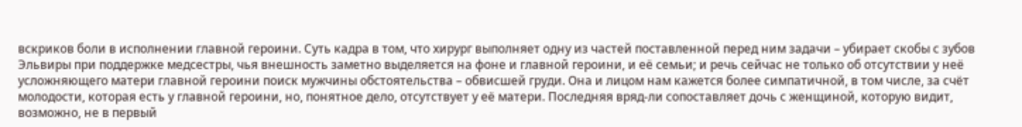вскриков боли в исполнении главной героини. Суть кадра в том, что хирург выполняет одну из частей поставленной перед ним задачи – убирает скобы с зубов Эльвиры при поддержке медсестры, чья внешность заметно выделяется на фоне и главной героини, и её семьи; и речь сейчас не только об отсутствии у неё усложняющего матери главной героини поиск мужчины обстоятельства – обвисшей груди. Она и лицом нам кажется более симпатичной, в том числе, за счёт молодости, которая есть у главной героини, но, понятное дело, отсутствует у её матери. Последняя вряд-ли сопоставляет дочь с женщиной, которую видит, возможно, не в первый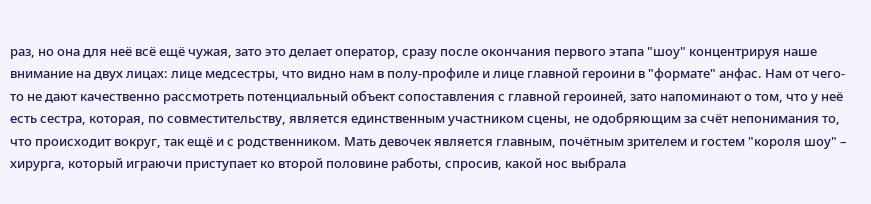раз, но она для неё всё ещё чужая, зато это делает оператор, сразу после окончания первого этапа "шоу" концентрируя наше внимание на двух лицах: лице медсестры, что видно нам в полу-профиле и лице главной героини в "формате" анфас. Нам от чего-то не дают качественно рассмотреть потенциальный объект сопоставления с главной героиней, зато напоминают о том, что у неё есть сестра, которая, по совместительству, является единственным участником сцены, не одобряющим за счёт непонимания то, что происходит вокруг, так ещё и с родственником. Мать девочек является главным, почётным зрителем и гостем "короля шоу" – хирурга, который играючи приступает ко второй половине работы, спросив, какой нос выбрала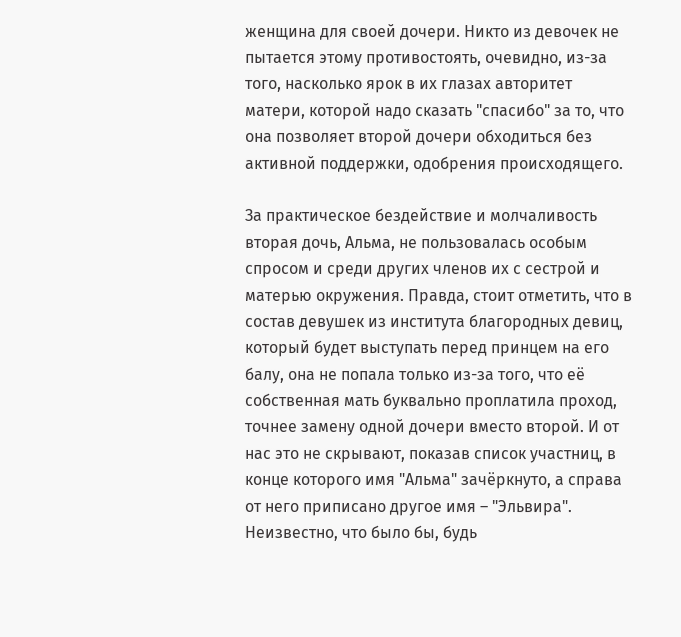женщина для своей дочери. Никто из девочек не пытается этому противостоять, очевидно, из-за того, насколько ярок в их глазах авторитет матери, которой надо сказать "спасибо" за то, что она позволяет второй дочери обходиться без активной поддержки, одобрения происходящего.

За практическое бездействие и молчаливость вторая дочь, Альма, не пользовалась особым спросом и среди других членов их с сестрой и матерью окружения. Правда, стоит отметить, что в состав девушек из института благородных девиц, который будет выступать перед принцем на его балу, она не попала только из-за того, что её собственная мать буквально проплатила проход, точнее замену одной дочери вместо второй. И от нас это не скрывают, показав список участниц, в конце которого имя "Альма" зачёркнуто, а справа от него приписано другое имя – "Эльвира". Неизвестно, что было бы, будь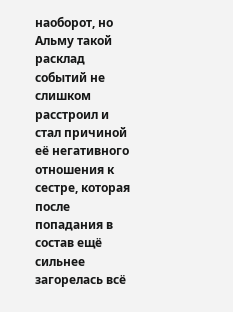наоборот, но Альму такой расклад событий не слишком расстроил и стал причиной её негативного отношения к сестре, которая после попадания в состав ещё сильнее загорелась всё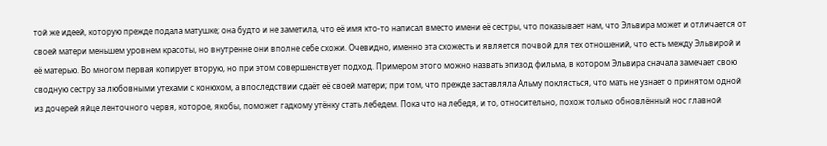той же идеей, которую прежде подала матушке; она будто и не заметила, что её имя кто-то написал вместо имени её сестры, что показывает нам, что Эльвира может и отличается от своей матери меньшем уровнем красоты, но внутренне они вполне себе схожи. Очевидно, именно эта схожесть и является почвой для тех отношений, что есть между Эльвирой и её матерью. Во многом первая копирует вторую, но при этом совершенствует подход. Примером этого можно назвать эпизод фильма, в котором Эльвира сначала замечает свою сводную сестру за любовными утехами с конюхом, а впоследствии сдаёт её своей матери; при том, что прежде заставляла Альму поклясться, что мать не узнает о принятом одной из дочерей яйце ленточного червя, которое, якобы, поможет гадкому утёнку стать лебедем. Пока что на лебедя, и то, относительно, похож только обновлённый нос главной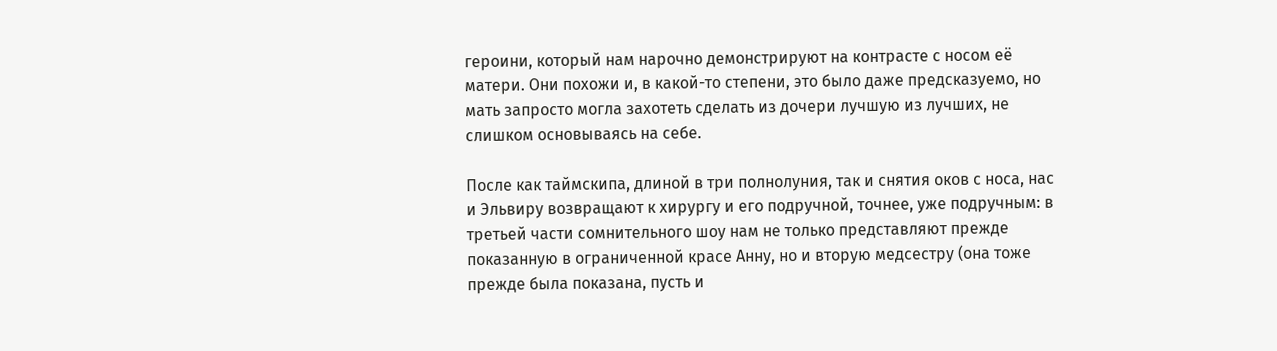героини, который нам нарочно демонстрируют на контрасте с носом её матери. Они похожи и, в какой-то степени, это было даже предсказуемо, но мать запросто могла захотеть сделать из дочери лучшую из лучших, не слишком основываясь на себе.

После как таймскипа, длиной в три полнолуния, так и снятия оков с носа, нас и Эльвиру возвращают к хирургу и его подручной, точнее, уже подручным: в третьей части сомнительного шоу нам не только представляют прежде показанную в ограниченной красе Анну, но и вторую медсестру (она тоже прежде была показана, пусть и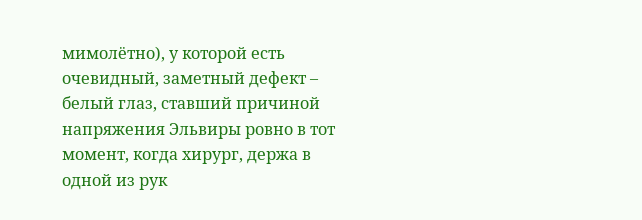мимолётно), у которой есть очевидный, заметный дефект – белый глаз, ставший причиной напряжения Эльвиры ровно в тот момент, когда хирург, держа в одной из рук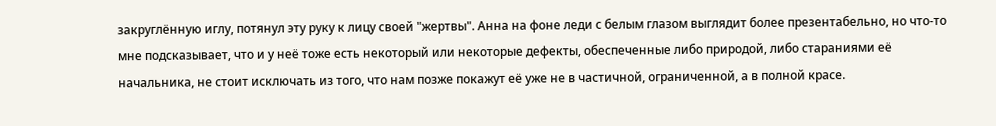закруглённую иглу, потянул эту руку к лицу своей "жертвы". Анна на фоне леди с белым глазом выглядит более презентабельно, но что-то мне подсказывает, что и у неё тоже есть некоторый или некоторые дефекты, обеспеченные либо природой, либо стараниями её начальника, не стоит исключать из того, что нам позже покажут её уже не в частичной, ограниченной, а в полной красе.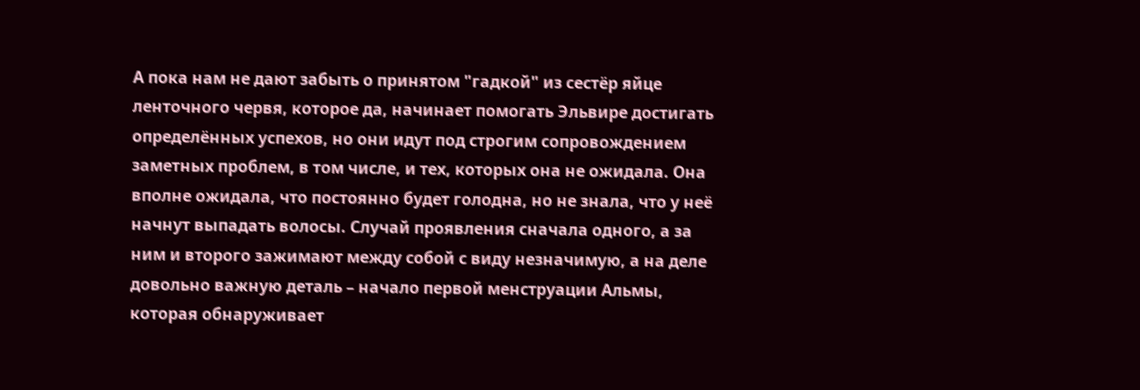А пока нам не дают забыть о принятом "гадкой" из сестёр яйце ленточного червя, которое да, начинает помогать Эльвире достигать определённых успехов, но они идут под строгим сопровождением заметных проблем, в том числе, и тех, которых она не ожидала. Она вполне ожидала, что постоянно будет голодна, но не знала, что у неё начнут выпадать волосы. Случай проявления сначала одного, а за ним и второго зажимают между собой с виду незначимую, а на деле довольно важную деталь – начало первой менструации Альмы, которая обнаруживает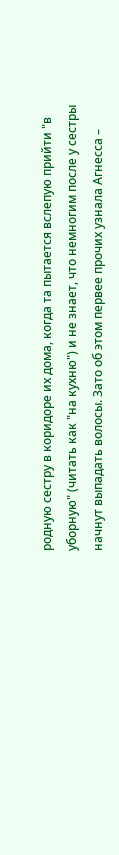родную сестру в коридоре их дома, когда та пытается вслепую прийти "в уборную" (читать как "на кухню") и не знает, что немногим после у сестры начнут выпадать волосы. Зато об этом первее прочих узнала Агнесса –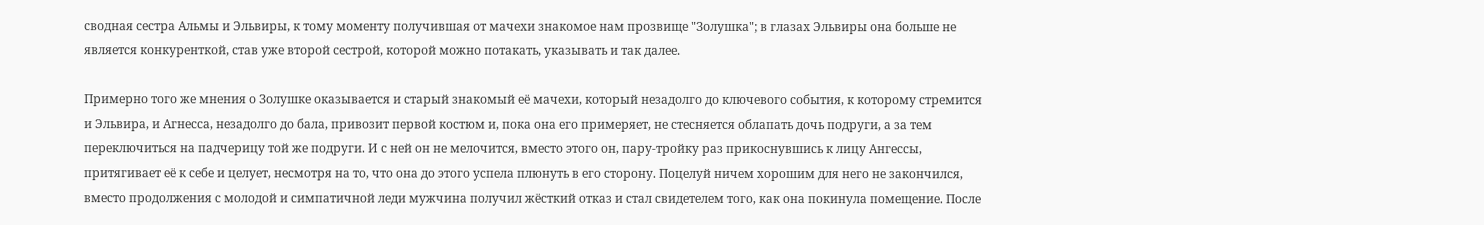сводная сестра Альмы и Эльвиры, к тому моменту получившая от мачехи знакомое нам прозвище "Золушка"; в глазах Эльвиры она больше не является конкуренткой, став уже второй сестрой, которой можно потакать, указывать и так далее.

Примерно того же мнения о Золушке оказывается и старый знакомый её мачехи, который незадолго до ключевого события, к которому стремится и Эльвира, и Агнесса, незадолго до бала, привозит первой костюм и, пока она его примеряет, не стесняется облапать дочь подруги, а за тем переключиться на падчерицу той же подруги. И с ней он не мелочится, вместо этого он, пару-тройку раз прикоснувшись к лицу Ангессы, притягивает её к себе и целует, несмотря на то, что она до этого успела плюнуть в его сторону. Поцелуй ничем хорошим для него не закончился, вместо продолжения с молодой и симпатичной леди мужчина получил жёсткий отказ и стал свидетелем того, как она покинула помещение. После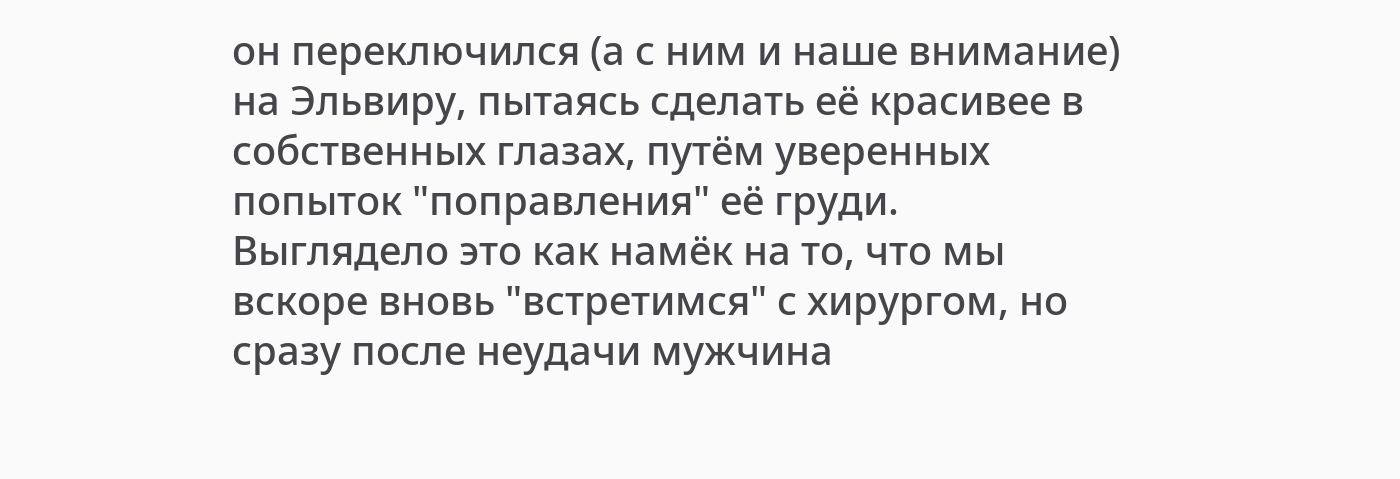он переключился (а с ним и наше внимание) на Эльвиру, пытаясь сделать её красивее в собственных глазах, путём уверенных попыток "поправления" её груди. Выглядело это как намёк на то, что мы вскоре вновь "встретимся" с хирургом, но сразу после неудачи мужчина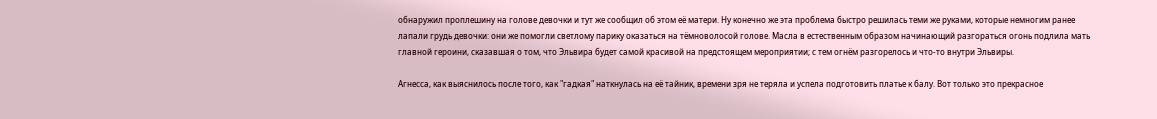обнаружил проплешину на голове девочки и тут же сообщил об этом её матери. Ну конечно же эта проблема быстро решилась теми же руками, которые немногим ранее лапали грудь девочки: они же помогли светлому парику оказаться на тёмноволосой голове. Масла в естественным образом начинающий разгораться огонь подлила мать главной героини, сказавшая о том, что Эльвира будет самой красивой на предстоящем мероприятии; с тем огнём разгорелось и что-то внутри Эльвиры.

Агнесса, как выяснилось после того, как "гадкая" наткнулась на её тайник, времени зря не теряла и успела подготовить платье к балу. Вот только это прекрасное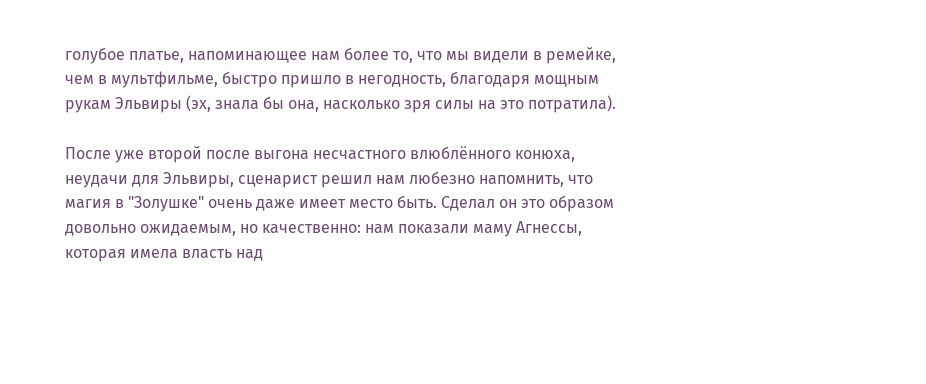голубое платье, напоминающее нам более то, что мы видели в ремейке, чем в мультфильме, быстро пришло в негодность, благодаря мощным рукам Эльвиры (эх, знала бы она, насколько зря силы на это потратила).

После уже второй после выгона несчастного влюблённого конюха, неудачи для Эльвиры, сценарист решил нам любезно напомнить, что магия в "Золушке" очень даже имеет место быть. Сделал он это образом довольно ожидаемым, но качественно: нам показали маму Агнессы, которая имела власть над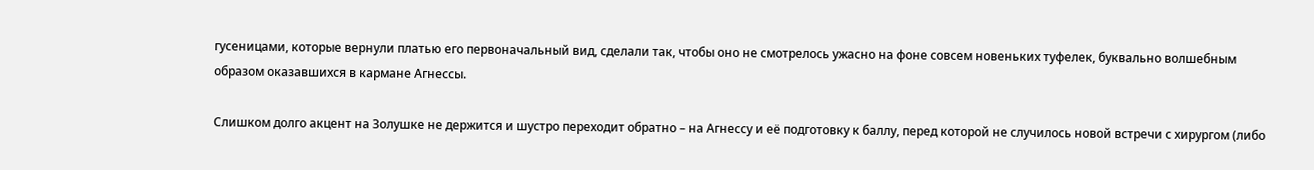гусеницами, которые вернули платью его первоначальный вид, сделали так, чтобы оно не смотрелось ужасно на фоне совсем новеньких туфелек, буквально волшебным образом оказавшихся в кармане Агнессы.

Слишком долго акцент на Золушке не держится и шустро переходит обратно – на Агнессу и её подготовку к баллу, перед которой не случилось новой встречи с хирургом (либо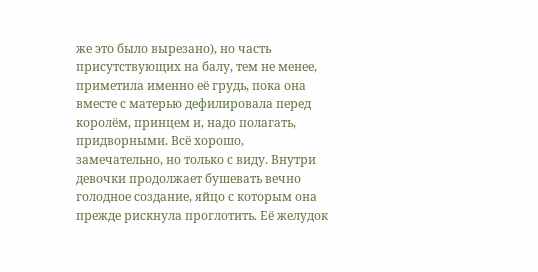же это было вырезано), но часть присутствующих на балу, тем не менее, приметила именно её грудь, пока она вместе с матерью дефилировала перед королём, принцем и, надо полагать, придворными. Всё хорошо, замечательно, но только с виду. Внутри девочки продолжает бушевать вечно голодное создание, яйцо с которым она прежде рискнула проглотить. Её желудок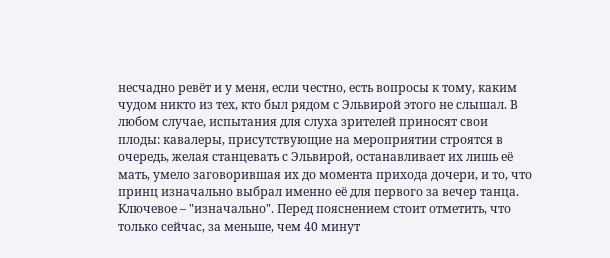несчадно ревёт и у меня, если честно, есть вопросы к тому, каким чудом никто из тех, кто был рядом с Эльвирой этого не слышал. В любом случае, испытания для слуха зрителей приносят свои плоды: кавалеры, присутствующие на мероприятии строятся в очередь, желая станцевать с Эльвирой, останавливает их лишь её мать, умело заговорившая их до момента прихода дочери, и то, что принц изначально выбрал именно её для первого за вечер танца. Ключевое – "изначально". Перед пояснением стоит отметить, что только сейчас, за меньше, чем 40 минут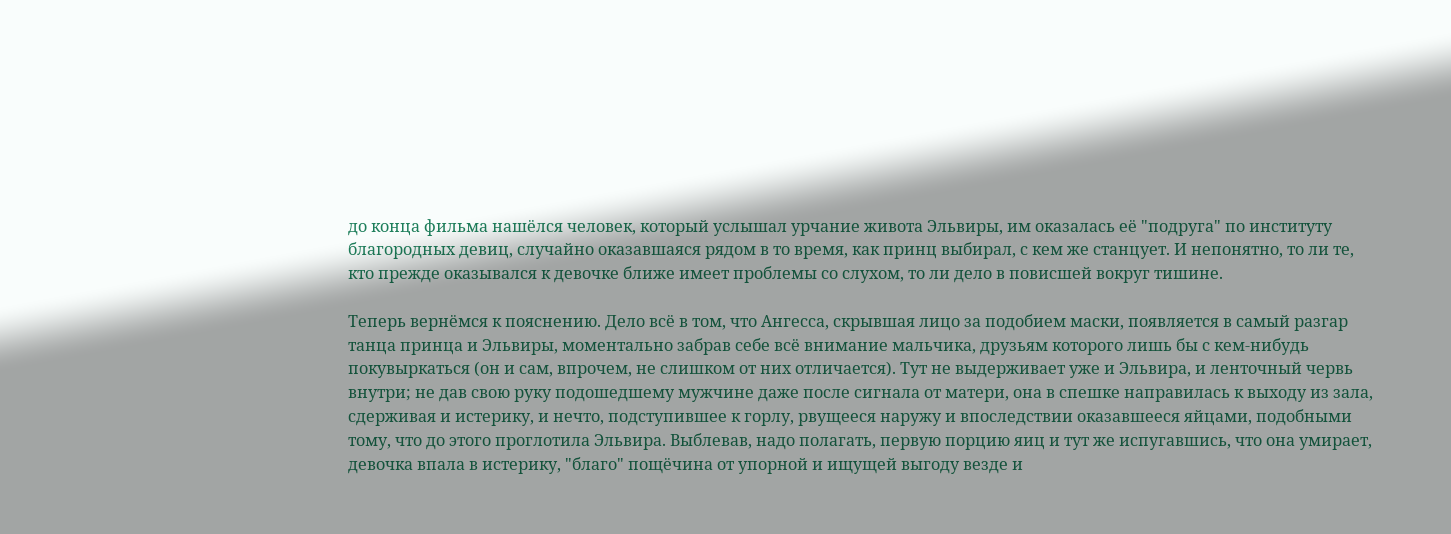до конца фильма нашёлся человек, который услышал урчание живота Эльвиры, им оказалась её "подруга" по институту благородных девиц, случайно оказавшаяся рядом в то время, как принц выбирал, с кем же станцует. И непонятно, то ли те, кто прежде оказывался к девочке ближе имеет проблемы со слухом, то ли дело в повисшей вокруг тишине.

Теперь вернёмся к пояснению. Дело всё в том, что Ангесса, скрывшая лицо за подобием маски, появляется в самый разгар танца принца и Эльвиры, моментально забрав себе всё внимание мальчика, друзьям которого лишь бы с кем-нибудь покувыркаться (он и сам, впрочем, не слишком от них отличается). Тут не выдерживает уже и Эльвира, и ленточный червь внутри; не дав свою руку подошедшему мужчине даже после сигнала от матери, она в спешке направилась к выходу из зала, сдерживая и истерику, и нечто, подступившее к горлу, рвущееся наружу и впоследствии оказавшееся яйцами, подобными тому, что до этого проглотила Эльвира. Выблевав, надо полагать, первую порцию яиц и тут же испугавшись, что она умирает, девочка впала в истерику, "благо" пощёчина от упорной и ищущей выгоду везде и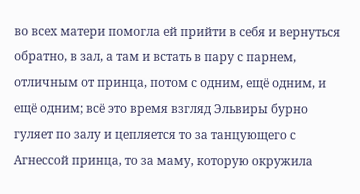во всех матери помогла ей прийти в себя и вернуться обратно, в зал, а там и встать в пару с парнем, отличным от принца, потом с одним, ещё одним, и ещё одним; всё это время взгляд Эльвиры бурно гуляет по залу и цепляется то за танцующего с Агнессой принца, то за маму, которую окружила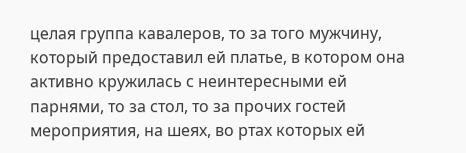целая группа кавалеров, то за того мужчину, который предоставил ей платье, в котором она активно кружилась с неинтересными ей парнями, то за стол, то за прочих гостей мероприятия, на шеях, во ртах которых ей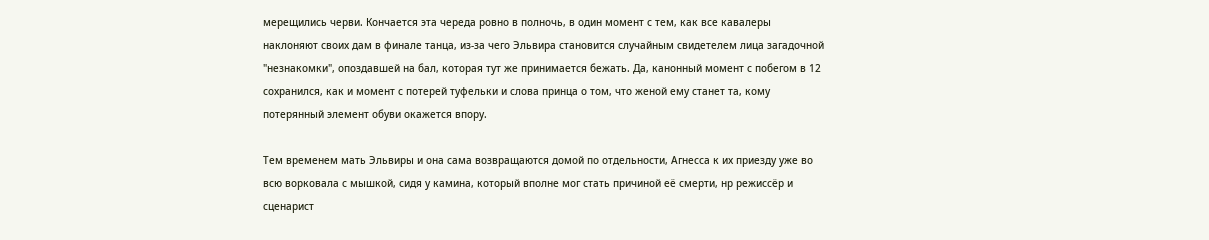мерещились черви. Кончается эта череда ровно в полночь, в один момент с тем, как все кавалеры наклоняют своих дам в финале танца, из-за чего Эльвира становится случайным свидетелем лица загадочной "незнакомки", опоздавшей на бал, которая тут же принимается бежать. Да, канонный момент с побегом в 12 сохранился, как и момент с потерей туфельки и слова принца о том, что женой ему станет та, кому потерянный элемент обуви окажется впору.

Тем временем мать Эльвиры и она сама возвращаются домой по отдельности, Агнесса к их приезду уже во всю ворковала с мышкой, сидя у камина, который вполне мог стать причиной её смерти, нр режиссёр и сценарист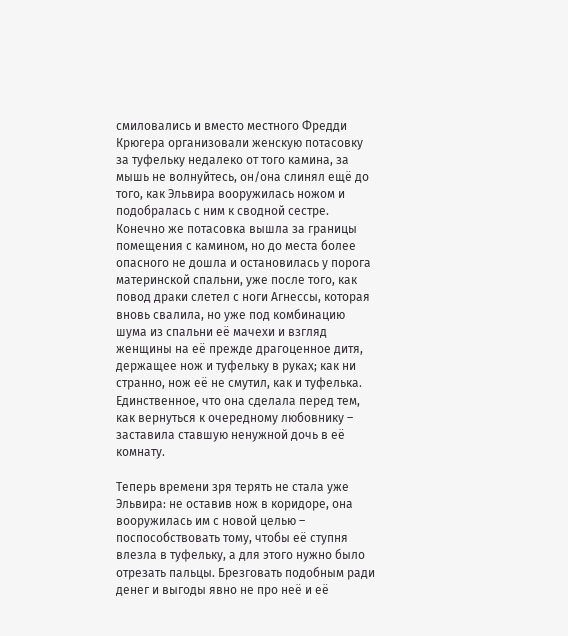смиловались и вместо местного Фредди Крюгера организовали женскую потасовку за туфельку недалеко от того камина, за мышь не волнуйтесь, он/она слинял ещё до того, как Эльвира вооружилась ножом и подобралась с ним к сводной сестре. Конечно же потасовка вышла за границы помещения с камином, но до места более опасного не дошла и остановилась у порога материнской спальни, уже после того, как повод драки слетел с ноги Агнессы, которая вновь свалила, но уже под комбинацию шума из спальни её мачехи и взгляд женщины на её прежде драгоценное дитя, держащее нож и туфельку в руках; как ни странно, нож её не смутил, как и туфелька. Единственное, что она сделала перед тем, как вернуться к очередному любовнику – заставила ставшую ненужной дочь в её комнату.

Теперь времени зря терять не стала уже Эльвира: не оставив нож в коридоре, она вооружилась им с новой целью – поспособствовать тому, чтобы её ступня влезла в туфельку, а для этого нужно было отрезать пальцы. Брезговать подобным ради денег и выгоды явно не про неё и её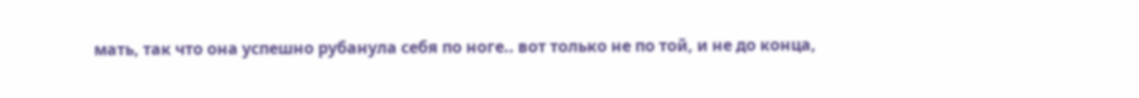мать, так что она успешно рубанула себя по ноге.. вот только не по той, и не до конца,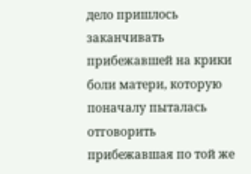дело пришлось заканчивать прибежавшей на крики боли матери, которую поначалу пыталась отговорить прибежавшая по той же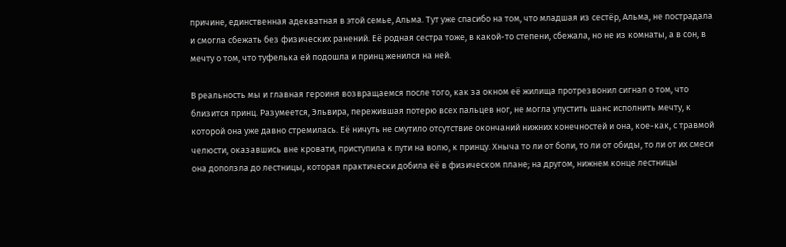причине, единственная адекватная в этой семье, Альма. Тут уже спасибо на том, что младшая из сестёр, Альма, не пострадала и смогла сбежать без физических ранений. Её родная сестра тоже, в какой-то степени, сбежала, но не из комнаты, а в сон, в мечту о том, что туфелька ей подошла и принц женился на ней.

В реальность мы и главная героиня возвращаемся после того, как за окном её жилища протрезвонил сигнал о том, что близится принц. Разумеется, Эльвира, пережившая потерю всех пальцев ног, не могла упустить шанс исполнить мечту, к которой она уже давно стремилась. Её ничуть не смутило отсутствие окончаний нижних конечностей и она, кое-как, с травмой челюсти, оказавшись вне кровати, приступила к пути на волю, к принцу. Хныча то ли от боли, то ли от обиды, то ли от их смеси она доползла до лестницы, которая практически добила её в физическом плане; на другом, нижнем конце лестницы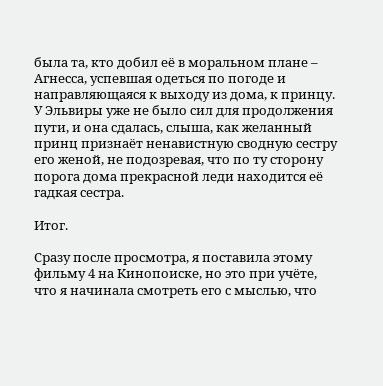была та, кто добил её в моральном плане – Агнесса, успевшая одеться по погоде и направляющаяся к выходу из дома, к принцу. У Эльвиры уже не было сил для продолжения пути, и она сдалась, слыша, как желанный принц признаёт ненавистную сводную сестру его женой, не подозревая, что по ту сторону порога дома прекрасной леди находится её гадкая сестра.

Итог.

Сразу после просмотра, я поставила этому фильму 4 на Кинопоиске, но это при учёте, что я начинала смотреть его с мыслью, что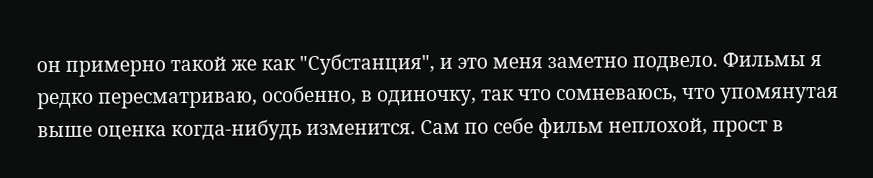он примерно такой же как "Субстанция", и это меня заметно подвело. Фильмы я редко пересматриваю, особенно, в одиночку, так что сомневаюсь, что упомянутая выше оценка когда-нибудь изменится. Сам по себе фильм неплохой, прост в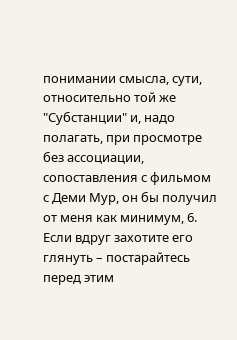понимании смысла, сути, относительно той же "Субстанции" и, надо полагать, при просмотре без ассоциации, сопоставления с фильмом с Деми Мур, он бы получил от меня как минимум, 6. Если вдруг захотите его глянуть – постарайтесь перед этим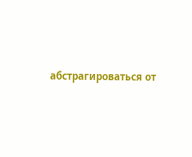абстрагироваться от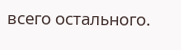всего остального.